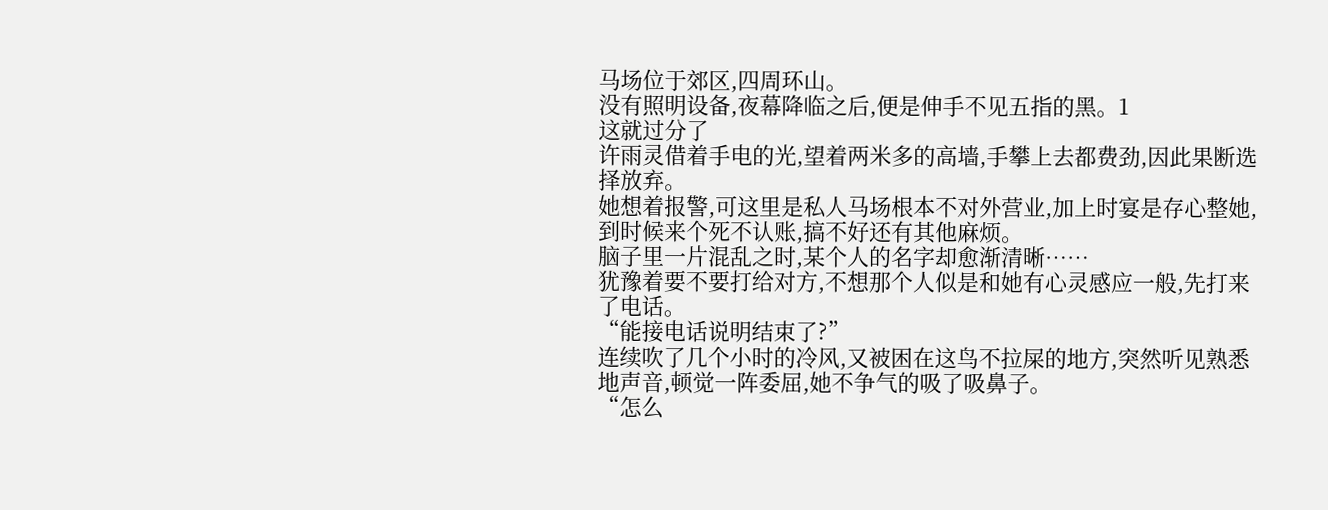马场位于郊区,四周环山。
没有照明设备,夜幕降临之后,便是伸手不见五指的黑。1
这就过分了
许雨灵借着手电的光,望着两米多的高墙,手攀上去都费劲,因此果断选择放弃。
她想着报警,可这里是私人马场根本不对外营业,加上时宴是存心整她,到时候来个死不认账,搞不好还有其他麻烦。
脑子里一片混乱之时,某个人的名字却愈渐清晰……
犹豫着要不要打给对方,不想那个人似是和她有心灵感应一般,先打来了电话。
“能接电话说明结束了?”
连续吹了几个小时的冷风,又被困在这鸟不拉屎的地方,突然听见熟悉地声音,顿觉一阵委屈,她不争气的吸了吸鼻子。
“怎么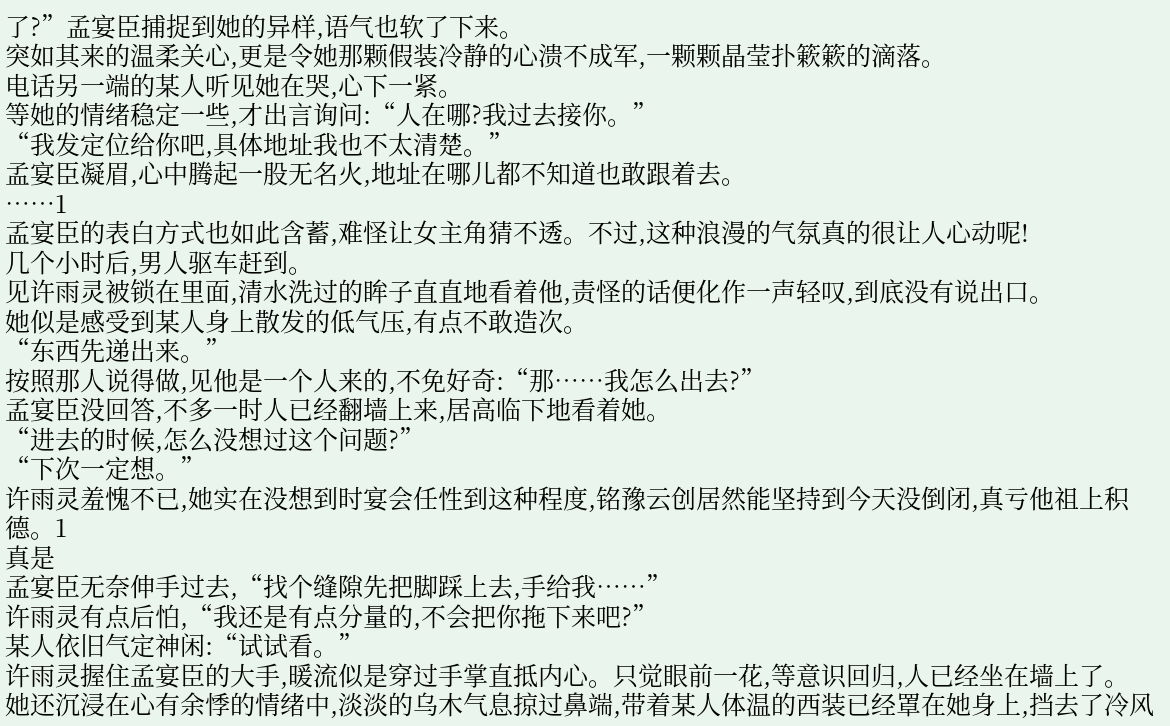了?”孟宴臣捕捉到她的异样,语气也软了下来。
突如其来的温柔关心,更是令她那颗假装冷静的心溃不成军,一颗颗晶莹扑簌簌的滴落。
电话另一端的某人听见她在哭,心下一紧。
等她的情绪稳定一些,才出言询问:“人在哪?我过去接你。”
“我发定位给你吧,具体地址我也不太清楚。”
孟宴臣凝眉,心中腾起一股无名火,地址在哪儿都不知道也敢跟着去。
……1
孟宴臣的表白方式也如此含蓄,难怪让女主角猜不透。不过,这种浪漫的气氛真的很让人心动呢!
几个小时后,男人驱车赶到。
见许雨灵被锁在里面,清水洗过的眸子直直地看着他,责怪的话便化作一声轻叹,到底没有说出口。
她似是感受到某人身上散发的低气压,有点不敢造次。
“东西先递出来。”
按照那人说得做,见他是一个人来的,不免好奇:“那……我怎么出去?”
孟宴臣没回答,不多一时人已经翻墙上来,居高临下地看着她。
“进去的时候,怎么没想过这个问题?”
“下次一定想。”
许雨灵羞愧不已,她实在没想到时宴会任性到这种程度,铭豫云创居然能坚持到今天没倒闭,真亏他祖上积德。1
真是
孟宴臣无奈伸手过去,“找个缝隙先把脚踩上去,手给我……”
许雨灵有点后怕,“我还是有点分量的,不会把你拖下来吧?”
某人依旧气定神闲:“试试看。”
许雨灵握住孟宴臣的大手,暖流似是穿过手掌直抵内心。只觉眼前一花,等意识回归,人已经坐在墙上了。
她还沉浸在心有余悸的情绪中,淡淡的乌木气息掠过鼻端,带着某人体温的西装已经罩在她身上,挡去了冷风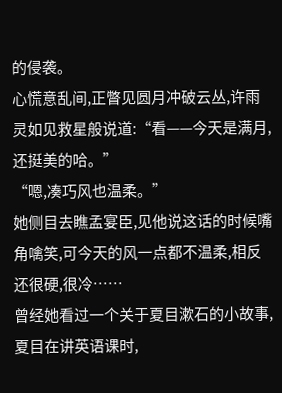的侵袭。
心慌意乱间,正瞥见圆月冲破云丛,许雨灵如见救星般说道:“看——今天是满月,还挺美的哈。”
“嗯,凑巧风也温柔。”
她侧目去瞧孟宴臣,见他说这话的时候嘴角噙笑,可今天的风一点都不温柔,相反还很硬,很冷……
曾经她看过一个关于夏目漱石的小故事,夏目在讲英语课时,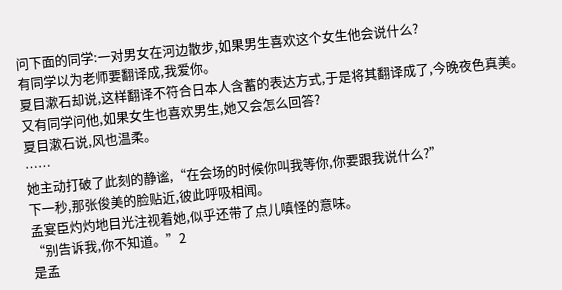问下面的同学:一对男女在河边散步,如果男生喜欢这个女生他会说什么?
有同学以为老师要翻译成,我爱你。
夏目漱石却说,这样翻译不符合日本人含蓄的表达方式,于是将其翻译成了,今晚夜色真美。
又有同学问他,如果女生也喜欢男生,她又会怎么回答?
夏目漱石说,风也温柔。
……
她主动打破了此刻的静谧,“在会场的时候你叫我等你,你要跟我说什么?”
下一秒,那张俊美的脸贴近,彼此呼吸相闻。
孟宴臣灼灼地目光注视着她,似乎还带了点儿嗔怪的意味。
“别告诉我,你不知道。”2
是孟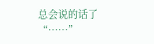总会说的话了
“……”